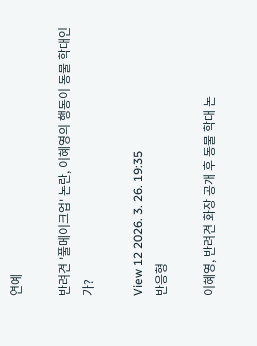연예

반려견 '풀메이크업' 논란, 이혜영의 행동이 동물 학대인가?

View 12 2026. 3. 26. 19:35
반응형

이혜영, 반려견 화장 공개 후 동물 학대 논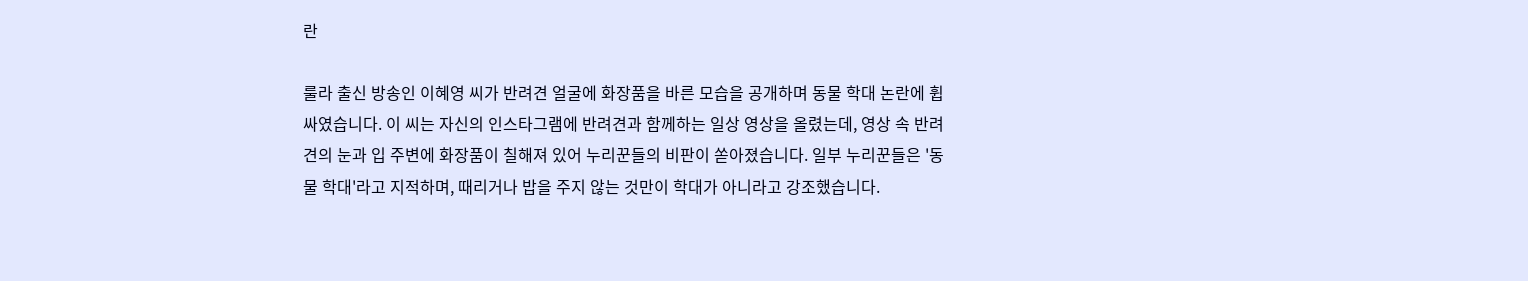란

룰라 출신 방송인 이혜영 씨가 반려견 얼굴에 화장품을 바른 모습을 공개하며 동물 학대 논란에 휩싸였습니다. 이 씨는 자신의 인스타그램에 반려견과 함께하는 일상 영상을 올렸는데, 영상 속 반려견의 눈과 입 주변에 화장품이 칠해져 있어 누리꾼들의 비판이 쏟아졌습니다. 일부 누리꾼들은 '동물 학대'라고 지적하며, 때리거나 밥을 주지 않는 것만이 학대가 아니라고 강조했습니다.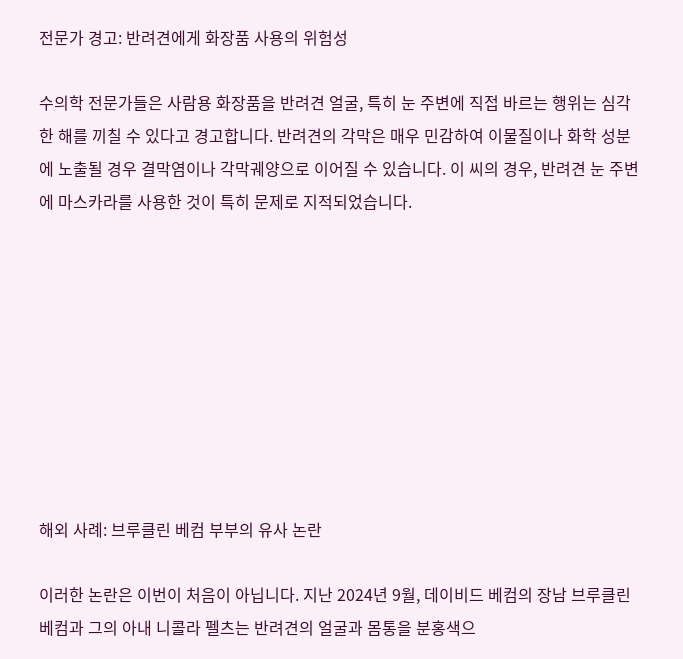전문가 경고: 반려견에게 화장품 사용의 위험성

수의학 전문가들은 사람용 화장품을 반려견 얼굴, 특히 눈 주변에 직접 바르는 행위는 심각한 해를 끼칠 수 있다고 경고합니다. 반려견의 각막은 매우 민감하여 이물질이나 화학 성분에 노출될 경우 결막염이나 각막궤양으로 이어질 수 있습니다. 이 씨의 경우, 반려견 눈 주변에 마스카라를 사용한 것이 특히 문제로 지적되었습니다.









해외 사례: 브루클린 베컴 부부의 유사 논란

이러한 논란은 이번이 처음이 아닙니다. 지난 2024년 9월, 데이비드 베컴의 장남 브루클린 베컴과 그의 아내 니콜라 펠츠는 반려견의 얼굴과 몸통을 분홍색으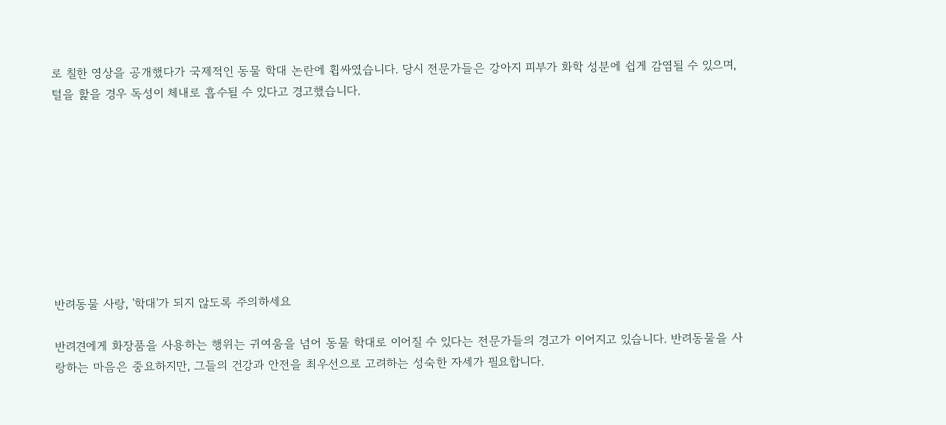로 칠한 영상을 공개했다가 국제적인 동물 학대 논란에 휩싸였습니다. 당시 전문가들은 강아지 피부가 화학 성분에 쉽게 감염될 수 있으며, 털을 핥을 경우 독성이 체내로 흡수될 수 있다고 경고했습니다.









반려동물 사랑, '학대'가 되지 않도록 주의하세요

반려견에게 화장품을 사용하는 행위는 귀여움을 넘어 동물 학대로 이어질 수 있다는 전문가들의 경고가 이어지고 있습니다. 반려동물을 사랑하는 마음은 중요하지만, 그들의 건강과 안전을 최우선으로 고려하는 성숙한 자세가 필요합니다.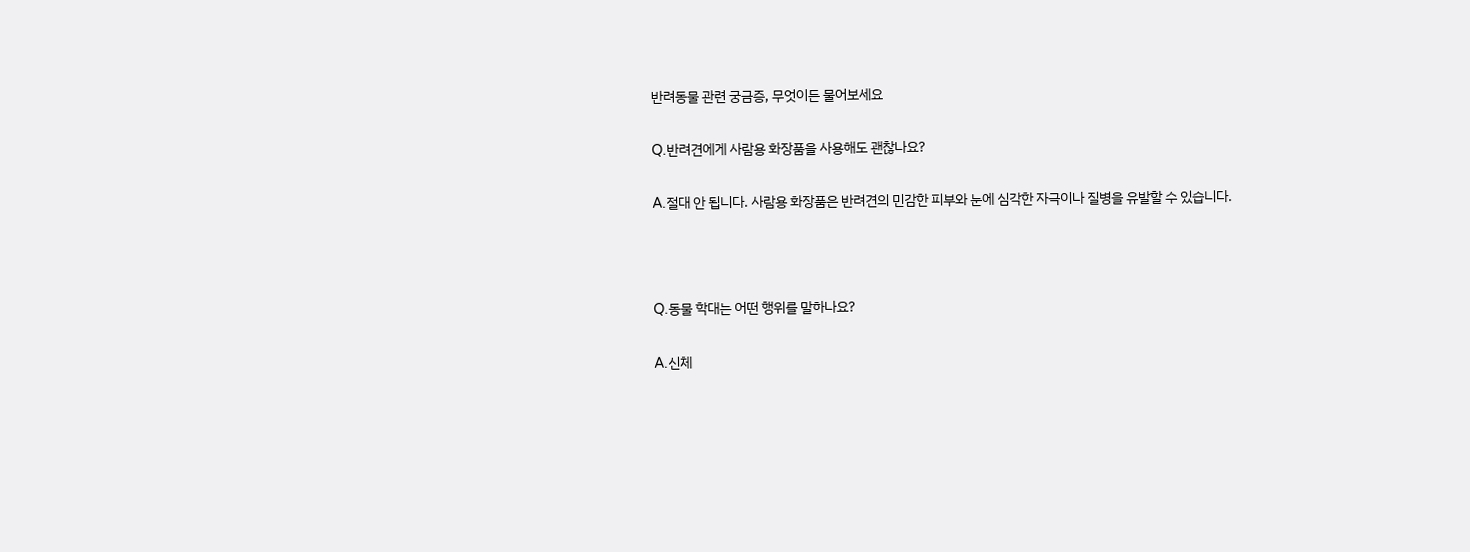반려동물 관련 궁금증, 무엇이든 물어보세요

Q.반려견에게 사람용 화장품을 사용해도 괜찮나요?

A.절대 안 됩니다. 사람용 화장품은 반려견의 민감한 피부와 눈에 심각한 자극이나 질병을 유발할 수 있습니다.



Q.동물 학대는 어떤 행위를 말하나요?

A.신체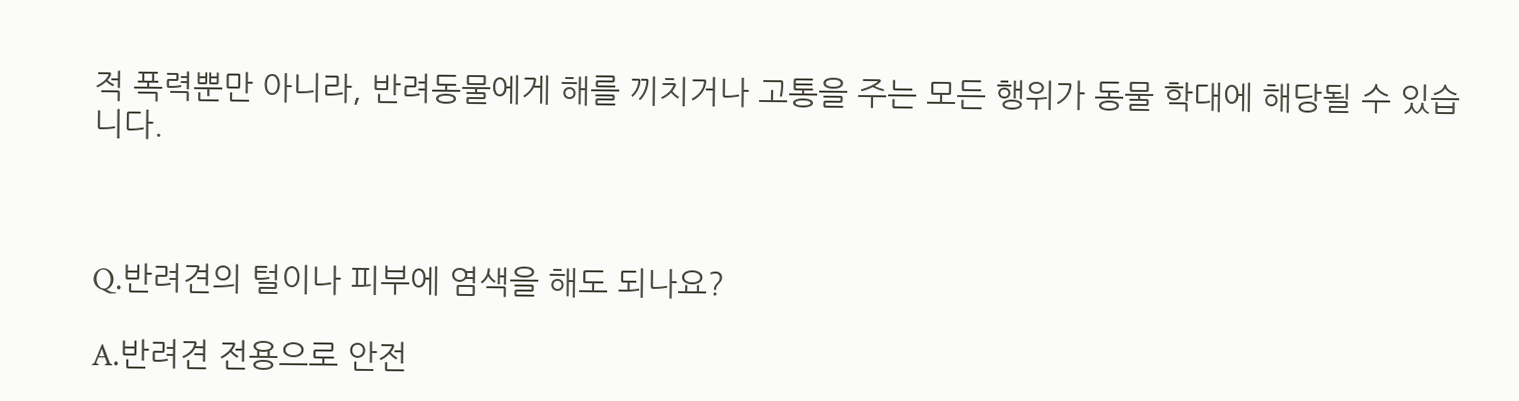적 폭력뿐만 아니라, 반려동물에게 해를 끼치거나 고통을 주는 모든 행위가 동물 학대에 해당될 수 있습니다.



Q.반려견의 털이나 피부에 염색을 해도 되나요?

A.반려견 전용으로 안전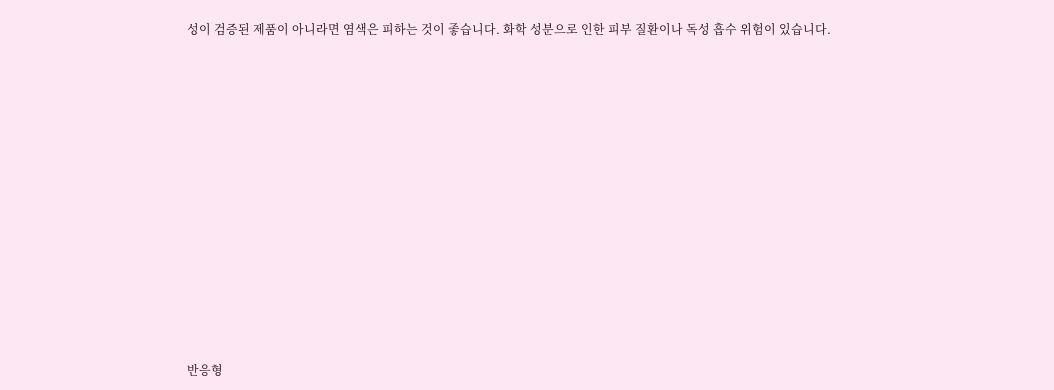성이 검증된 제품이 아니라면 염색은 피하는 것이 좋습니다. 화학 성분으로 인한 피부 질환이나 독성 흡수 위험이 있습니다.













반응형